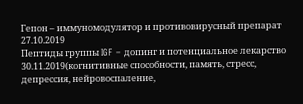Гепон – иммуномодулятор и противовирусный препарат
27.10.2019
Пептиды группы IGF – допинг и потенциальное лекарство
30.11.2019(когнитивные способности, память, стресс, депрессия, нейровоспаление,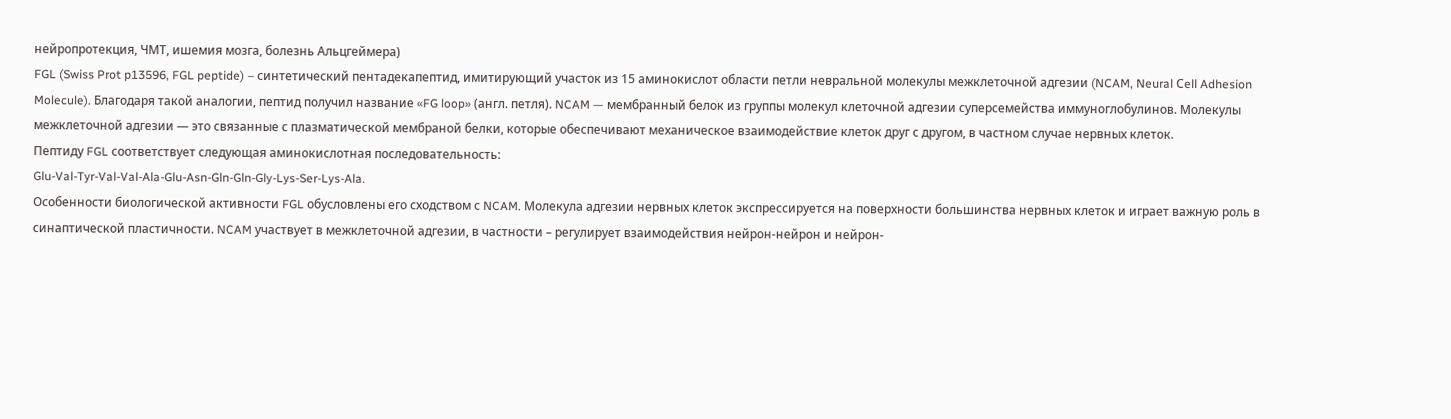нейропротекция, ЧМТ, ишемия мозга, болезнь Альцгеймера)
FGL (Swiss Prot p13596, FGL peptide) – синтетический пентадекапептид, имитирующий участок из 15 аминокислот области петли невральной молекулы межклеточной адгезии (NCAM, Neural Сell Adhesion Molecule). Благодаря такой аналогии, пептид получил название «FG loop» (англ. петля). NCAM — мембранный белок из группы молекул клеточной адгезии суперсемейства иммуноглобулинов. Молекулы межклеточной адгезии — это связанные с плазматической мембраной белки, которые обеспечивают механическое взаимодействие клеток друг с другом, в частном случае нервных клеток.
Пептиду FGL соответствует следующая аминокислотная последовательность:
Glu-Val-Tyr-Val-Val-Ala-Glu-Asn-Gln-Gln-Gly-Lys-Ser-Lys-Ala.
Особенности биологической активности FGL обусловлены его сходством с NCAM. Молекула адгезии нервных клеток экспрессируется на поверхности большинства нервных клеток и играет важную роль в синаптической пластичности. NCAM участвует в межклеточной адгезии, в частности – регулирует взаимодействия нейрон-нейрон и нейрон-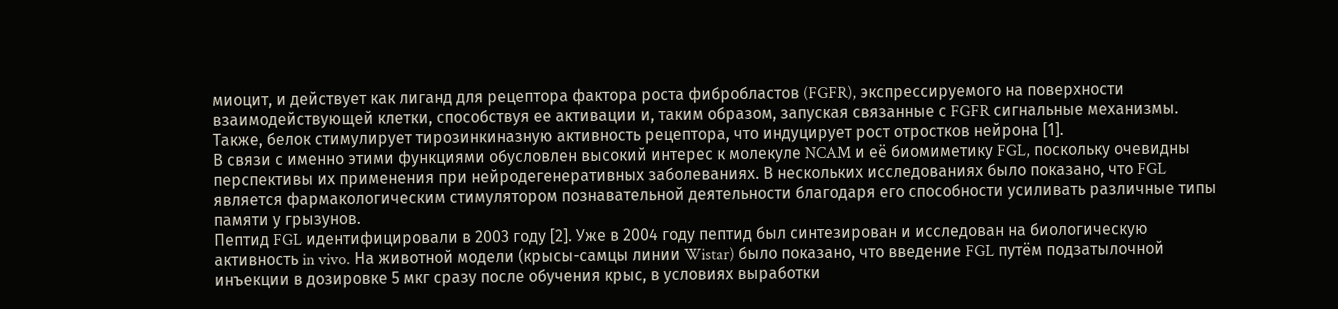миоцит, и действует как лиганд для рецептора фактора роста фибробластов (FGFR), экспрессируемого на поверхности взаимодействующей клетки, способствуя ее активации и, таким образом, запуская связанные с FGFR сигнальные механизмы. Также, белок стимулирует тирозинкиназную активность рецептора, что индуцирует рост отростков нейрона [1].
В связи с именно этими функциями обусловлен высокий интерес к молекуле NCAM и её биомиметику FGL, поскольку очевидны перспективы их применения при нейродегенеративных заболеваниях. В нескольких исследованиях было показано, что FGL является фармакологическим стимулятором познавательной деятельности благодаря его способности усиливать различные типы памяти у грызунов.
Пептид FGL идентифицировали в 2003 году [2]. Уже в 2004 году пептид был синтезирован и исследован на биологическую активность in vivo. На животной модели (крысы-самцы линии Wistar) было показано, что введение FGL путём подзатылочной инъекции в дозировке 5 мкг сразу после обучения крыс, в условиях выработки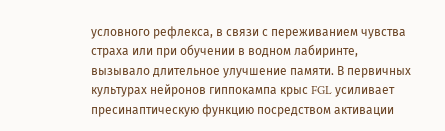условного рефлекса, в связи с переживанием чувства страха или при обучении в водном лабиринте, вызывало длительное улучшение памяти. В первичных культурах нейронов гиппокампа крыс FGL усиливает пресинаптическую функцию посредством активации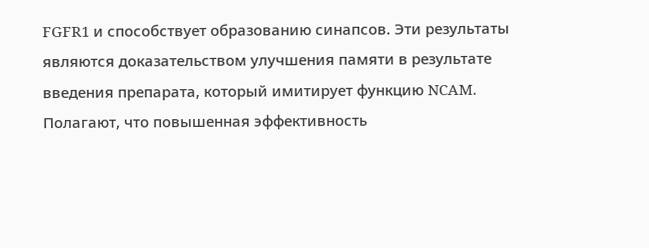FGFR1 и способствует образованию синапсов. Эти результаты являются доказательством улучшения памяти в результате введения препарата, который имитирует функцию NCAM. Полагают, что повышенная эффективность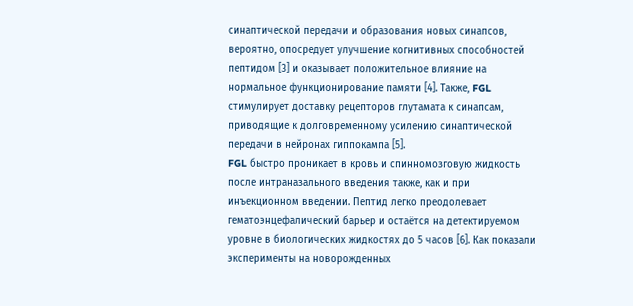синаптической передачи и образования новых синапсов, вероятно, опосредует улучшение когнитивных способностей пептидом [3] и оказывает положительное влияние на нормальное функционирование памяти [4]. Также, FGL стимулирует доставку рецепторов глутамата к синапсам, приводящие к долговременному усилению синаптической передачи в нейронах гиппокампа [5].
FGL быстро проникает в кровь и спинномозговую жидкость после интраназального введения также, как и при инъекционном введении. Пептид легко преодолевает гематоэнцефалический барьер и остаётся на детектируемом уровне в биологических жидкостях до 5 часов [6]. Как показали эксперименты на новорожденных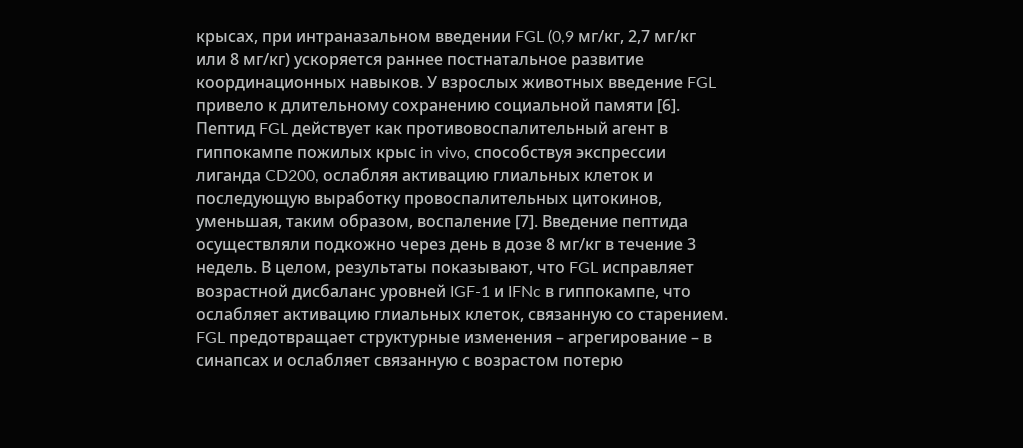крысах, при интраназальном введении FGL (0,9 мг/кг, 2,7 мг/кг или 8 мг/кг) ускоряется раннее постнатальное развитие координационных навыков. У взрослых животных введение FGL привело к длительному сохранению социальной памяти [6].
Пептид FGL действует как противовоспалительный агент в гиппокампе пожилых крыс in vivo, способствуя экспрессии лиганда CD200, ослабляя активацию глиальных клеток и последующую выработку провоспалительных цитокинов, уменьшая, таким образом, воспаление [7]. Введение пептида осуществляли подкожно через день в дозе 8 мг/кг в течение 3 недель. В целом, результаты показывают, что FGL исправляет возрастной дисбаланс уровней IGF-1 и IFNc в гиппокампе, что ослабляет активацию глиальных клеток, связанную со старением.
FGL предотвращает структурные изменения – агрегирование – в синапсах и ослабляет связанную с возрастом потерю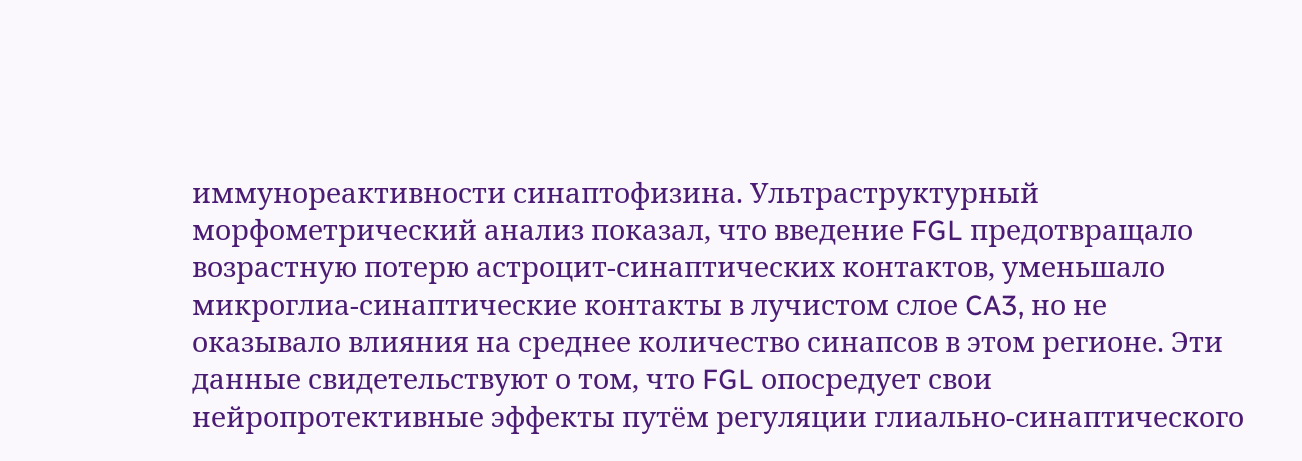иммунореактивности синаптофизина. Ультраструктурный морфометрический анализ показал, что введение FGL предотвращало возрастную потерю астроцит-синаптических контактов, уменьшало микроглиа-синаптические контакты в лучистом слое CA3, но не оказывало влияния на среднее количество синапсов в этом регионе. Эти данные свидетельствуют о том, что FGL опосредует свои нейропротективные эффекты путём регуляции глиально-синаптического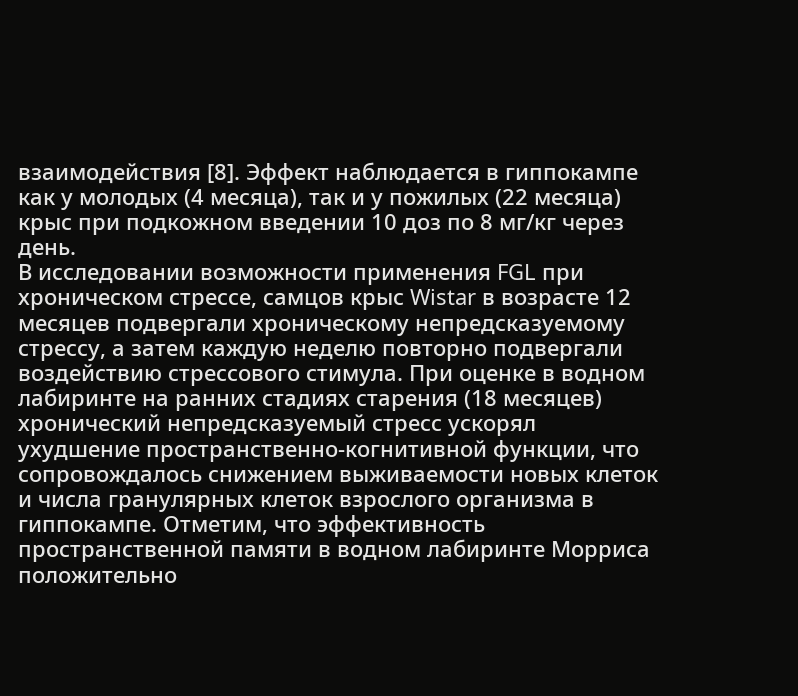взаимодействия [8]. Эффект наблюдается в гиппокампе как у молодых (4 месяца), так и у пожилых (22 месяца) крыс при подкожном введении 10 доз по 8 мг/кг через день.
В исследовании возможности применения FGL при хроническом стрессе, самцов крыс Wistar в возрасте 12 месяцев подвергали хроническому непредсказуемому стрессу, а затем каждую неделю повторно подвергали воздействию стрессового стимула. При оценке в водном лабиринте на ранних стадиях старения (18 месяцев) хронический непредсказуемый стресс ускорял ухудшение пространственно-когнитивной функции, что сопровождалось снижением выживаемости новых клеток и числа гранулярных клеток взрослого организма в гиппокампе. Отметим, что эффективность пространственной памяти в водном лабиринте Морриса положительно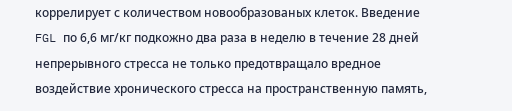коррелирует с количеством новообразованых клеток. Введение FGL по 6,6 мг/кг подкожно два раза в неделю в течение 28 дней непрерывного стресса не только предотвращало вредное воздействие хронического стресса на пространственную память,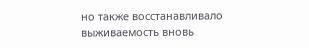но также восстанавливало выживаемость вновь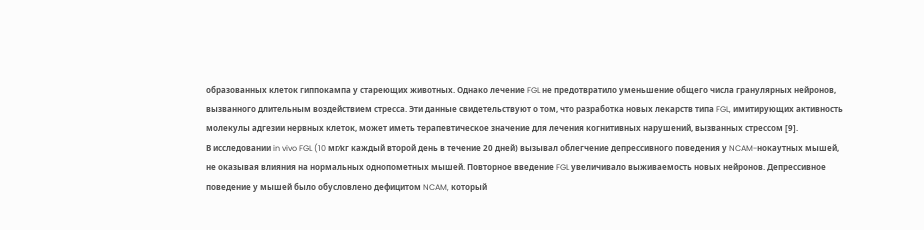образованных клеток гиппокампа у стареющих животных. Однако лечение FGL не предотвратило уменьшение общего числа гранулярных нейронов, вызванного длительным воздействием стресса. Эти данные свидетельствуют о том, что разработка новых лекарств типа FGL, имитирующих активность молекулы адгезии нервных клеток, может иметь терапевтическое значение для лечения когнитивных нарушений, вызванных стрессом [9].
В исследовании in vivo FGL (10 мг⁄кг каждый второй день в течение 20 дней) вызывал облегчение депрессивного поведения у NCAM-нокаутных мышей, не оказывая влияния на нормальных однопометных мышей. Повторное введение FGL увеличивало выживаемость новых нейронов. Депрессивное поведение у мышей было обусловлено дефицитом NCAM, который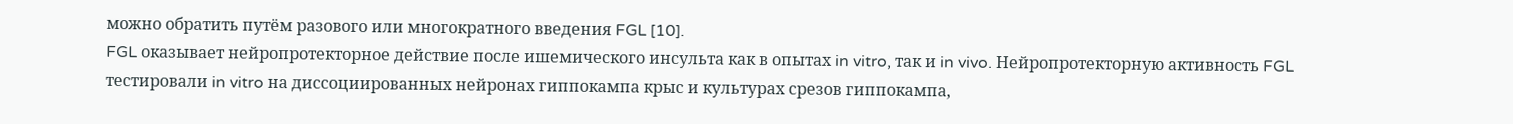можно обратить путём разового или многократного введения FGL [10].
FGL оказывает нейропротекторное действие после ишемического инсульта как в опытах in vitro, так и in vivo. Нейропротекторную активность FGL тестировали in vitro на диссоциированных нейронах гиппокампа крыс и культурах срезов гиппокампа,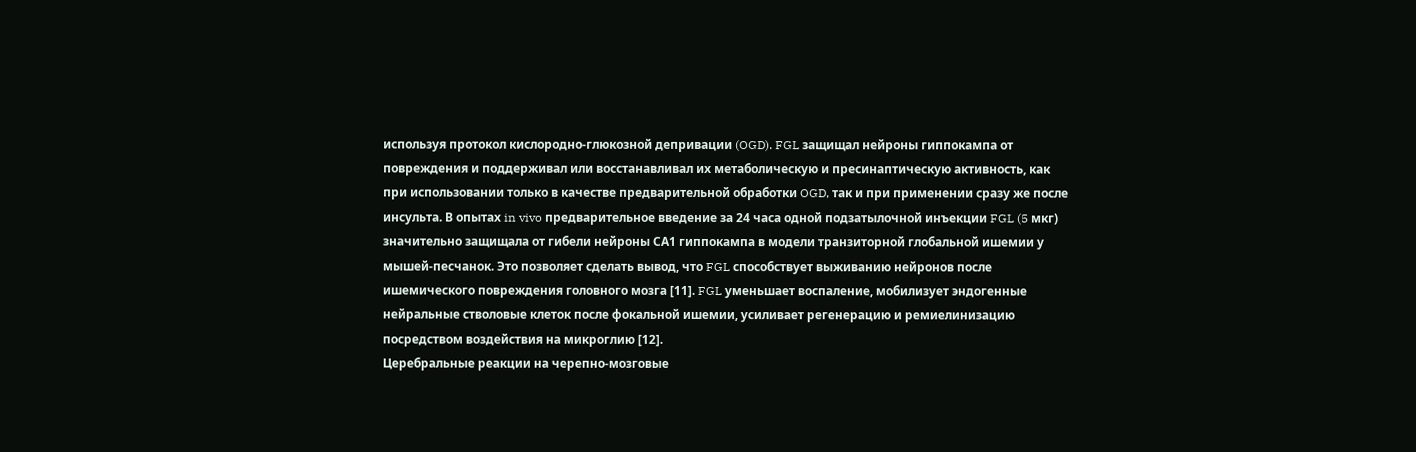используя протокол кислородно-глюкозной депривации (OGD). FGL защищал нейроны гиппокампа от повреждения и поддерживал или восстанавливал их метаболическую и пресинаптическую активность, как при использовании только в качестве предварительной обработки OGD, так и при применении сразу же после инсульта. В опытах in vivo предварительное введение за 24 часа одной подзатылочной инъекции FGL (5 мкг) значительно защищала от гибели нейроны СА1 гиппокампа в модели транзиторной глобальной ишемии у мышей-песчанок. Это позволяет сделать вывод, что FGL способствует выживанию нейронов после ишемического повреждения головного мозга [11]. FGL уменьшает воспаление, мобилизует эндогенные нейральные стволовые клеток после фокальной ишемии, усиливает регенерацию и ремиелинизацию посредством воздействия на микроглию [12].
Церебральные реакции на черепно-мозговые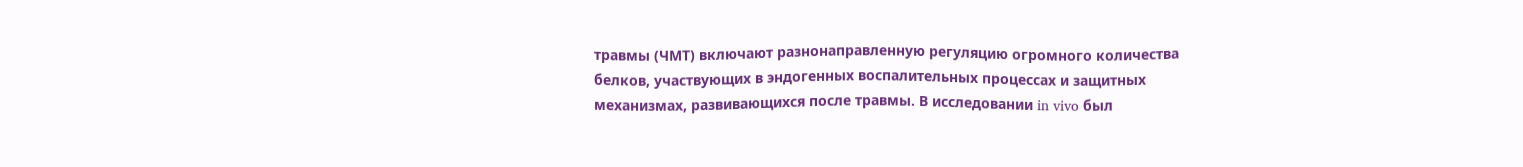травмы (ЧМТ) включают разнонаправленную регуляцию огромного количества белков, участвующих в эндогенных воспалительных процессах и защитных механизмах, развивающихся после травмы. В исследовании in vivo был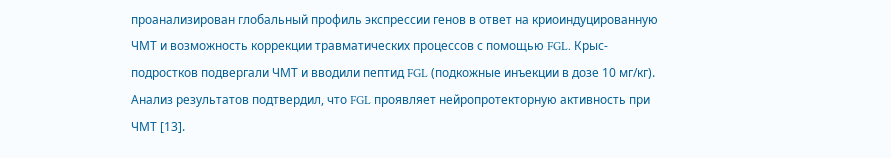проанализирован глобальный профиль экспрессии генов в ответ на криоиндуцированную ЧМТ и возможность коррекции травматических процессов с помощью FGL. Крыс-подростков подвергали ЧМТ и вводили пептид FGL (подкожные инъекции в дозе 10 мг/кг). Анализ результатов подтвердил, что FGL проявляет нейропротекторную активность при ЧМТ [13].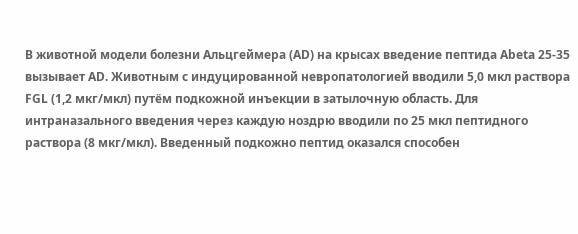В животной модели болезни Альцгеймера (AD) на крысах введение пептида Abeta 25-35 вызывает AD. Животным с индуцированной невропатологией вводили 5,0 мкл раствора FGL (1,2 мкг/мкл) путём подкожной инъекции в затылочную область. Для интраназального введения через каждую ноздрю вводили по 25 мкл пептидного раствора (8 мкг/мкл). Введенный подкожно пептид оказался способен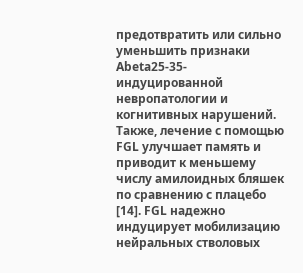предотвратить или сильно уменьшить признаки Abeta25-35-индуцированной невропатологии и когнитивных нарушений. Также, лечение с помощью FGL улучшает память и приводит к меньшему числу амилоидных бляшек по сравнению с плацебо [14]. FGL надежно индуцирует мобилизацию нейральных стволовых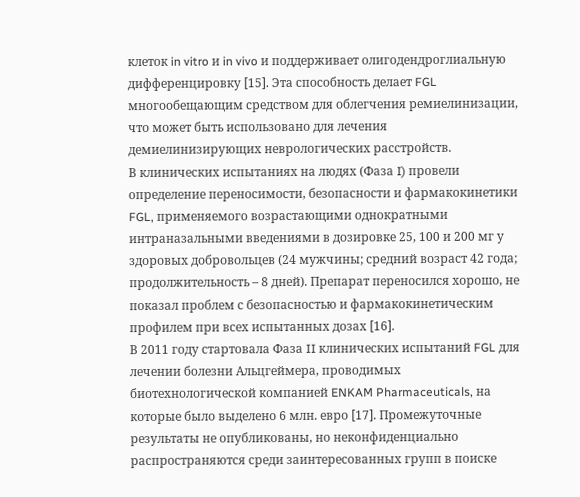клеток in vitro и in vivo и поддерживает олигодендроглиальную дифференцировку [15]. Эта способность делает FGL многообещающим средством для облегчения ремиелинизации, что может быть использовано для лечения демиелинизирующих неврологических расстройств.
В клинических испытаниях на людях (Фаза I) провели определение переносимости, безопасности и фармакокинетики FGL, применяемого возрастающими однократными интраназальными введениями в дозировке 25, 100 и 200 мг у здоровых добровольцев (24 мужчины; средний возраст 42 года; продолжительность – 8 дней). Препарат переносился хорошо, не показал проблем с безопасностью и фармакокинетическим профилем при всех испытанных дозах [16].
В 2011 году стартовала Фаза II клинических испытаний FGL для лечении болезни Альцгеймера, проводимых биотехнологической компанией ENKAM Pharmaceuticals, на которые было выделено 6 млн. евро [17]. Промежуточные результаты не опубликованы, но неконфиденциально распространяются среди заинтересованных групп в поиске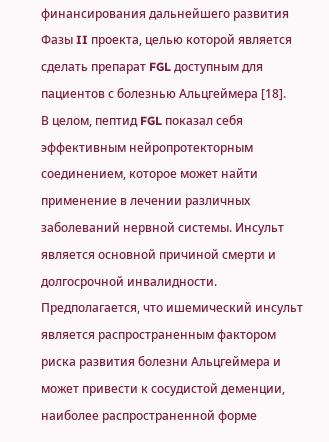финансирования дальнейшего развития Фазы II проекта, целью которой является сделать препарат FGL доступным для пациентов с болезнью Альцгеймера [18].
В целом, пептид FGL показал себя эффективным нейропротекторным соединением, которое может найти применение в лечении различных заболеваний нервной системы. Инсульт является основной причиной смерти и долгосрочной инвалидности. Предполагается, что ишемический инсульт является распространенным фактором риска развития болезни Альцгеймера и может привести к сосудистой деменции, наиболее распространенной форме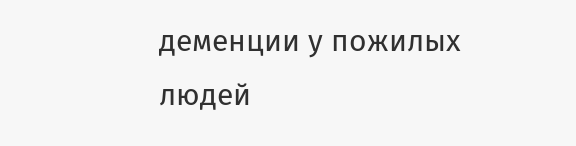деменции у пожилых людей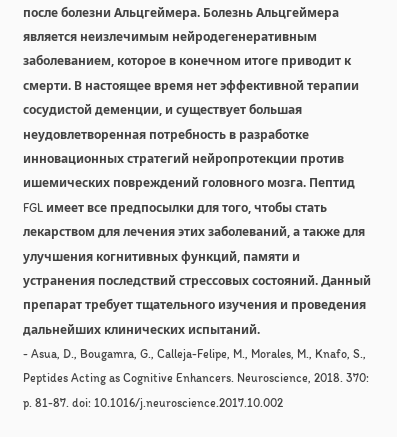после болезни Альцгеймера. Болезнь Альцгеймера является неизлечимым нейродегенеративным заболеванием, которое в конечном итоге приводит к смерти. В настоящее время нет эффективной терапии сосудистой деменции, и существует большая неудовлетворенная потребность в разработке инновационных стратегий нейропротекции против ишемических повреждений головного мозга. Пептид FGL имеет все предпосылки для того, чтобы стать лекарством для лечения этих заболеваний, а также для улучшения когнитивных функций, памяти и устранения последствий стрессовых состояний. Данный препарат требует тщательного изучения и проведения дальнейших клинических испытаний.
- Asua, D., Bougamra, G., Calleja-Felipe, M., Morales, M., Knafo, S., Peptides Acting as Cognitive Enhancers. Neuroscience, 2018. 370: p. 81-87. doi: 10.1016/j.neuroscience.2017.10.002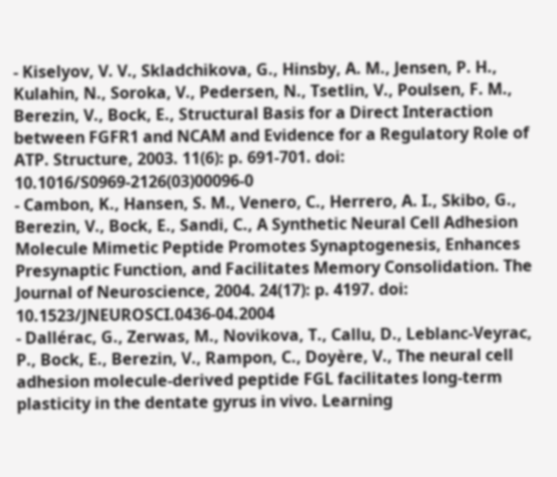- Kiselyov, V. V., Skladchikova, G., Hinsby, A. M., Jensen, P. H., Kulahin, N., Soroka, V., Pedersen, N., Tsetlin, V., Poulsen, F. M., Berezin, V., Bock, E., Structural Basis for a Direct Interaction between FGFR1 and NCAM and Evidence for a Regulatory Role of ATP. Structure, 2003. 11(6): p. 691-701. doi: 10.1016/S0969-2126(03)00096-0
- Cambon, K., Hansen, S. M., Venero, C., Herrero, A. I., Skibo, G., Berezin, V., Bock, E., Sandi, C., A Synthetic Neural Cell Adhesion Molecule Mimetic Peptide Promotes Synaptogenesis, Enhances Presynaptic Function, and Facilitates Memory Consolidation. The Journal of Neuroscience, 2004. 24(17): p. 4197. doi: 10.1523/JNEUROSCI.0436-04.2004
- Dallérac, G., Zerwas, M., Novikova, T., Callu, D., Leblanc-Veyrac, P., Bock, E., Berezin, V., Rampon, C., Doyère, V., The neural cell adhesion molecule-derived peptide FGL facilitates long-term plasticity in the dentate gyrus in vivo. Learning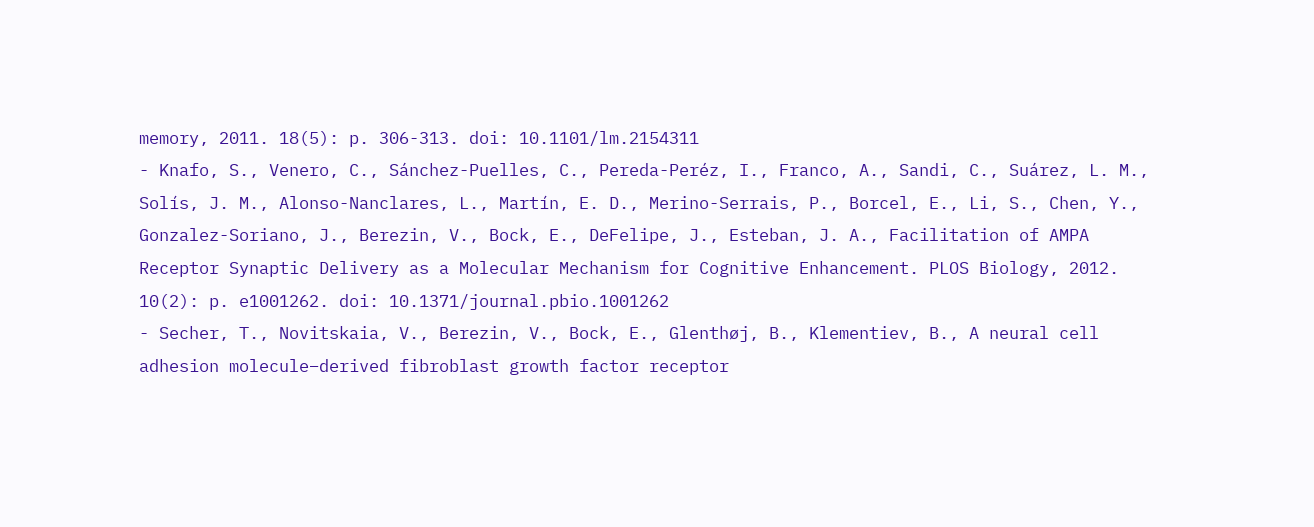memory, 2011. 18(5): p. 306-313. doi: 10.1101/lm.2154311
- Knafo, S., Venero, C., Sánchez-Puelles, C., Pereda-Peréz, I., Franco, A., Sandi, C., Suárez, L. M., Solís, J. M., Alonso-Nanclares, L., Martín, E. D., Merino-Serrais, P., Borcel, E., Li, S., Chen, Y., Gonzalez-Soriano, J., Berezin, V., Bock, E., DeFelipe, J., Esteban, J. A., Facilitation of AMPA Receptor Synaptic Delivery as a Molecular Mechanism for Cognitive Enhancement. PLOS Biology, 2012. 10(2): p. e1001262. doi: 10.1371/journal.pbio.1001262
- Secher, T., Novitskaia, V., Berezin, V., Bock, E., Glenthøj, B., Klementiev, B., A neural cell adhesion molecule–derived fibroblast growth factor receptor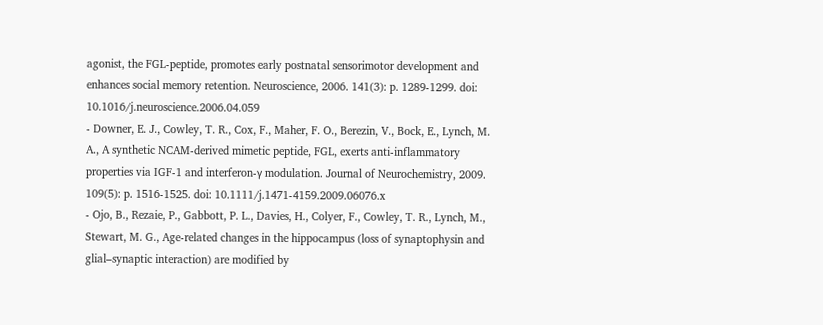agonist, the FGL-peptide, promotes early postnatal sensorimotor development and enhances social memory retention. Neuroscience, 2006. 141(3): p. 1289-1299. doi: 10.1016/j.neuroscience.2006.04.059
- Downer, E. J., Cowley, T. R., Cox, F., Maher, F. O., Berezin, V., Bock, E., Lynch, M. A., A synthetic NCAM-derived mimetic peptide, FGL, exerts anti-inflammatory properties via IGF-1 and interferon-γ modulation. Journal of Neurochemistry, 2009. 109(5): p. 1516-1525. doi: 10.1111/j.1471-4159.2009.06076.x
- Ojo, B., Rezaie, P., Gabbott, P. L., Davies, H., Colyer, F., Cowley, T. R., Lynch, M., Stewart, M. G., Age-related changes in the hippocampus (loss of synaptophysin and glial–synaptic interaction) are modified by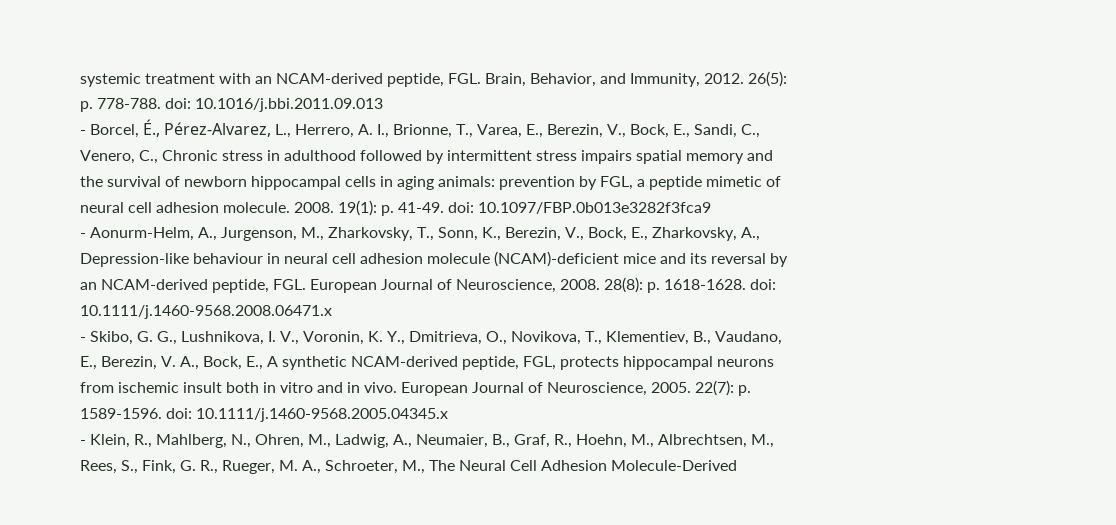systemic treatment with an NCAM-derived peptide, FGL. Brain, Behavior, and Immunity, 2012. 26(5): p. 778-788. doi: 10.1016/j.bbi.2011.09.013
- Borcel, É., Pérez-Alvarez, L., Herrero, A. I., Brionne, T., Varea, E., Berezin, V., Bock, E., Sandi, C., Venero, C., Chronic stress in adulthood followed by intermittent stress impairs spatial memory and the survival of newborn hippocampal cells in aging animals: prevention by FGL, a peptide mimetic of neural cell adhesion molecule. 2008. 19(1): p. 41-49. doi: 10.1097/FBP.0b013e3282f3fca9
- Aonurm-Helm, A., Jurgenson, M., Zharkovsky, T., Sonn, K., Berezin, V., Bock, E., Zharkovsky, A., Depression-like behaviour in neural cell adhesion molecule (NCAM)-deficient mice and its reversal by an NCAM-derived peptide, FGL. European Journal of Neuroscience, 2008. 28(8): p. 1618-1628. doi: 10.1111/j.1460-9568.2008.06471.x
- Skibo, G. G., Lushnikova, I. V., Voronin, K. Y., Dmitrieva, O., Novikova, T., Klementiev, B., Vaudano, E., Berezin, V. A., Bock, E., A synthetic NCAM-derived peptide, FGL, protects hippocampal neurons from ischemic insult both in vitro and in vivo. European Journal of Neuroscience, 2005. 22(7): p. 1589-1596. doi: 10.1111/j.1460-9568.2005.04345.x
- Klein, R., Mahlberg, N., Ohren, M., Ladwig, A., Neumaier, B., Graf, R., Hoehn, M., Albrechtsen, M., Rees, S., Fink, G. R., Rueger, M. A., Schroeter, M., The Neural Cell Adhesion Molecule-Derived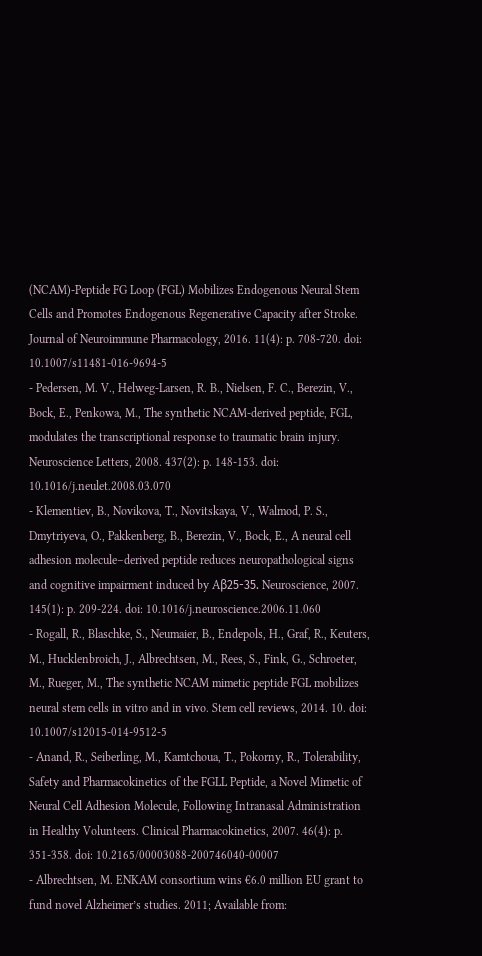(NCAM)-Peptide FG Loop (FGL) Mobilizes Endogenous Neural Stem Cells and Promotes Endogenous Regenerative Capacity after Stroke. Journal of Neuroimmune Pharmacology, 2016. 11(4): p. 708-720. doi: 10.1007/s11481-016-9694-5
- Pedersen, M. V., Helweg-Larsen, R. B., Nielsen, F. C., Berezin, V., Bock, E., Penkowa, M., The synthetic NCAM-derived peptide, FGL, modulates the transcriptional response to traumatic brain injury. Neuroscience Letters, 2008. 437(2): p. 148-153. doi: 10.1016/j.neulet.2008.03.070
- Klementiev, B., Novikova, T., Novitskaya, V., Walmod, P. S., Dmytriyeva, O., Pakkenberg, B., Berezin, V., Bock, E., A neural cell adhesion molecule–derived peptide reduces neuropathological signs and cognitive impairment induced by Aβ25-35. Neuroscience, 2007. 145(1): p. 209-224. doi: 10.1016/j.neuroscience.2006.11.060
- Rogall, R., Blaschke, S., Neumaier, B., Endepols, H., Graf, R., Keuters, M., Hucklenbroich, J., Albrechtsen, M., Rees, S., Fink, G., Schroeter, M., Rueger, M., The synthetic NCAM mimetic peptide FGL mobilizes neural stem cells in vitro and in vivo. Stem cell reviews, 2014. 10. doi: 10.1007/s12015-014-9512-5
- Anand, R., Seiberling, M., Kamtchoua, T., Pokorny, R., Tolerability, Safety and Pharmacokinetics of the FGLL Peptide, a Novel Mimetic of Neural Cell Adhesion Molecule, Following Intranasal Administration in Healthy Volunteers. Clinical Pharmacokinetics, 2007. 46(4): p. 351-358. doi: 10.2165/00003088-200746040-00007
- Albrechtsen, M. ENKAM consortium wins €6.0 million EU grant to fund novel Alzheimer’s studies. 2011; Available from: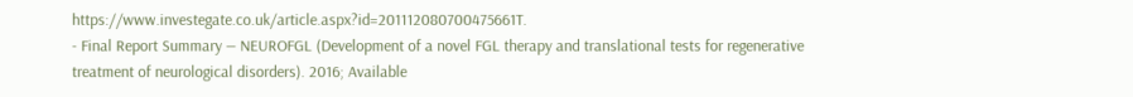https://www.investegate.co.uk/article.aspx?id=201112080700475661T.
- Final Report Summary — NEUROFGL (Development of a novel FGL therapy and translational tests for regenerative treatment of neurological disorders). 2016; Available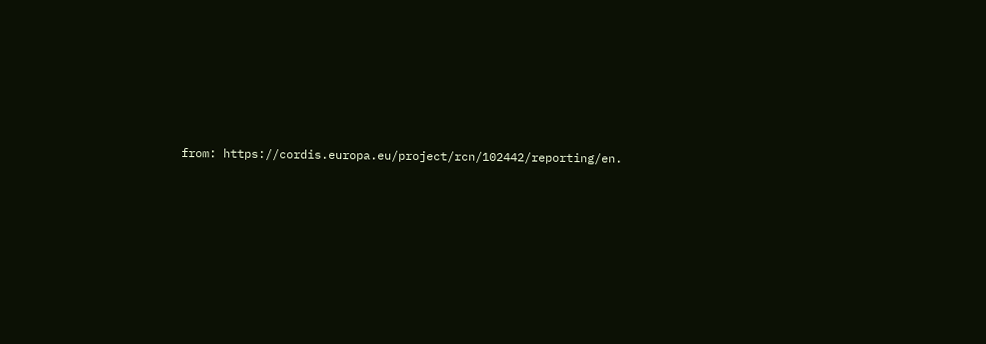from: https://cordis.europa.eu/project/rcn/102442/reporting/en.